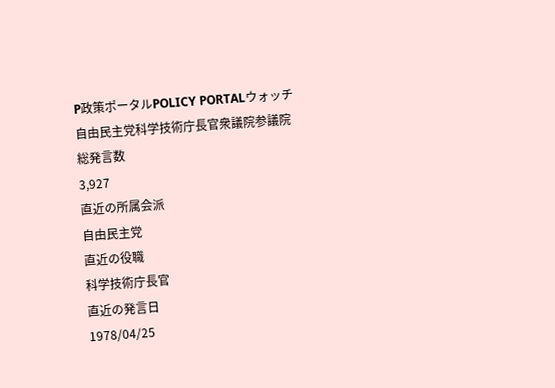P政策ポータルPOLICY PORTALウォッチ
自由民主党科学技術庁長官衆議院参議院
総発言数
3,927
直近の所属会派
自由民主党
直近の役職
科学技術庁長官
直近の発言日
1978/04/25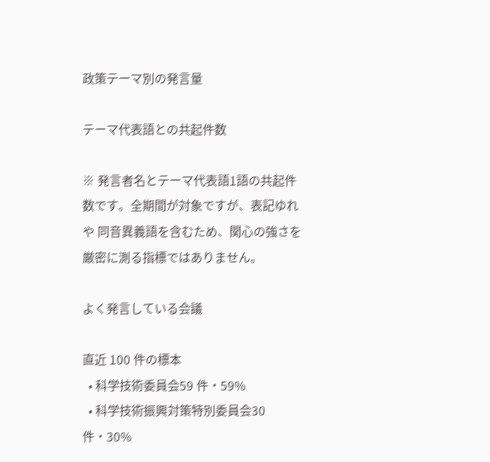政策テーマ別の発言量

テーマ代表語との共起件数

※ 発言者名とテーマ代表語1語の共起件数です。全期間が対象ですが、表記ゆれや 同音異義語を含むため、関心の強さを厳密に測る指標ではありません。

よく発言している会議

直近 100 件の標本
  • 科学技術委員会59 件・59%
  • 科学技術振興対策特別委員会30 件・30%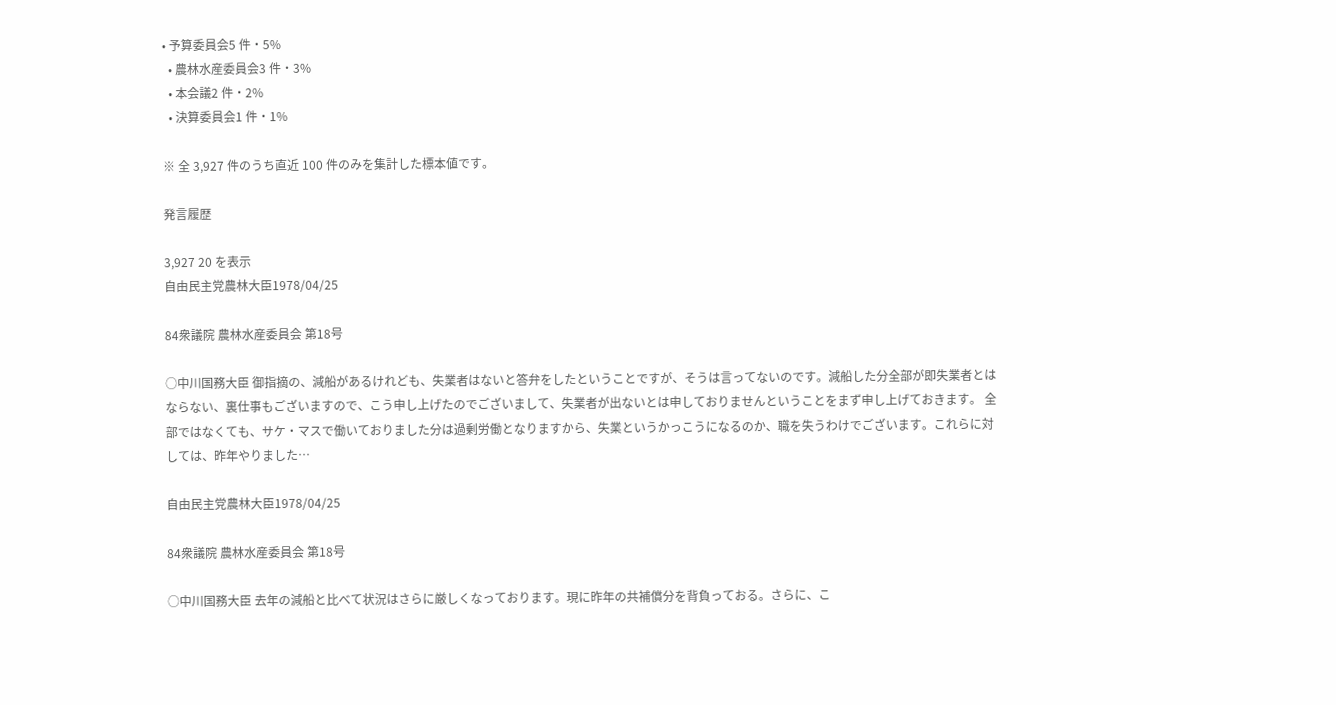• 予算委員会5 件・5%
  • 農林水産委員会3 件・3%
  • 本会議2 件・2%
  • 決算委員会1 件・1%

※ 全 3,927 件のうち直近 100 件のみを集計した標本値です。

発言履歴

3,927 20 を表示
自由民主党農林大臣1978/04/25

84衆議院 農林水産委員会 第18号

○中川国務大臣 御指摘の、減船があるけれども、失業者はないと答弁をしたということですが、そうは言ってないのです。減船した分全部が即失業者とはならない、裏仕事もございますので、こう申し上げたのでございまして、失業者が出ないとは申しておりませんということをまず申し上げておきます。 全部ではなくても、サケ・マスで働いておりました分は過剰労働となりますから、失業というかっこうになるのか、職を失うわけでございます。これらに対しては、昨年やりました…

自由民主党農林大臣1978/04/25

84衆議院 農林水産委員会 第18号

○中川国務大臣 去年の減船と比べて状況はさらに厳しくなっております。現に昨年の共補償分を背負っておる。さらに、こ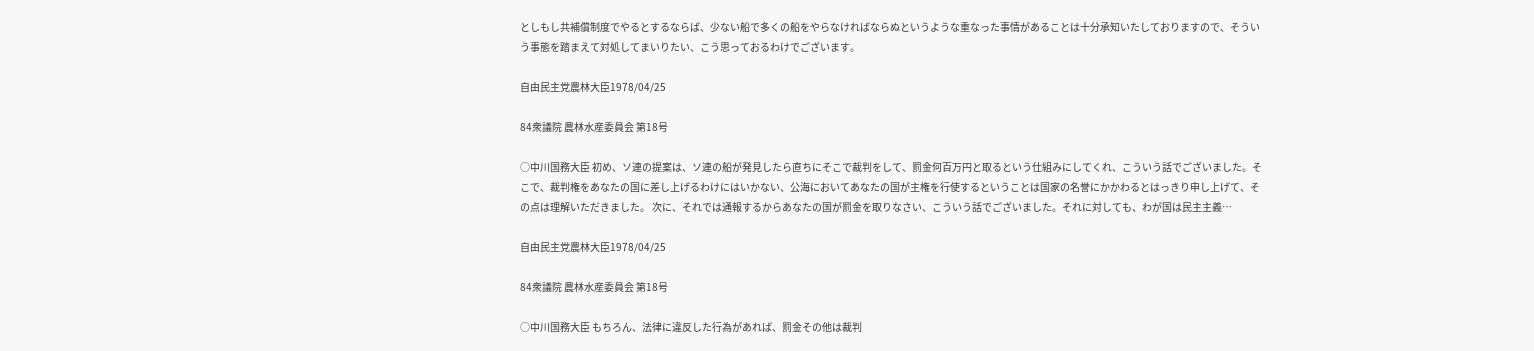としもし共補償制度でやるとするならば、少ない船で多くの船をやらなければならぬというような重なった事情があることは十分承知いたしておりますので、そういう事態を踏まえて対処してまいりたい、こう思っておるわけでございます。

自由民主党農林大臣1978/04/25

84衆議院 農林水産委員会 第18号

○中川国務大臣 初め、ソ連の提案は、ソ連の船が発見したら直ちにそこで裁判をして、罰金何百万円と取るという仕組みにしてくれ、こういう話でございました。そこで、裁判権をあなたの国に差し上げるわけにはいかない、公海においてあなたの国が主権を行使するということは国家の名誉にかかわるとはっきり申し上げて、その点は理解いただきました。 次に、それでは通報するからあなたの国が罰金を取りなさい、こういう話でございました。それに対しても、わが国は民主主義…

自由民主党農林大臣1978/04/25

84衆議院 農林水産委員会 第18号

○中川国務大臣 もちろん、法律に違反した行為があれば、罰金その他は裁判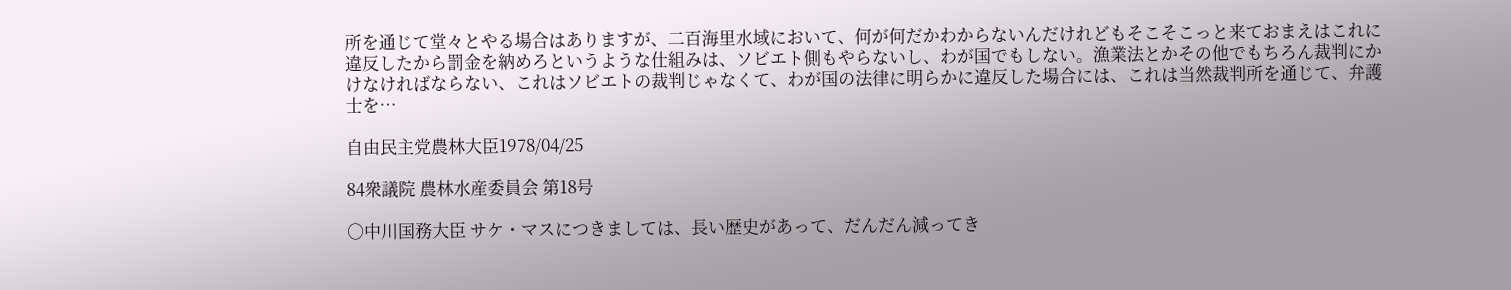所を通じて堂々とやる場合はありますが、二百海里水域において、何が何だかわからないんだけれどもそこそこっと来ておまえはこれに違反したから罰金を納めろというような仕組みは、ソビエト側もやらないし、わが国でもしない。漁業法とかその他でもちろん裁判にかけなければならない、これはソビエトの裁判じゃなくて、わが国の法律に明らかに違反した場合には、これは当然裁判所を通じて、弁護士を…

自由民主党農林大臣1978/04/25

84衆議院 農林水産委員会 第18号

○中川国務大臣 サケ・マスにつきましては、長い歴史があって、だんだん減ってき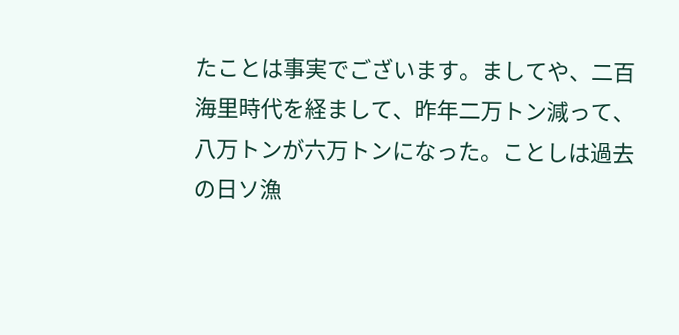たことは事実でございます。ましてや、二百海里時代を経まして、昨年二万トン減って、八万トンが六万トンになった。ことしは過去の日ソ漁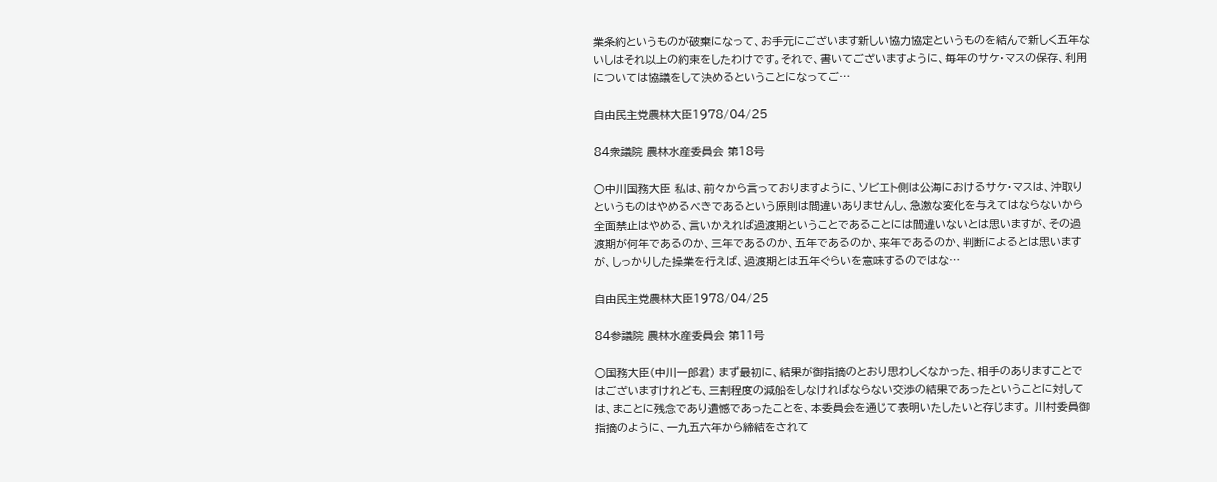業条約というものが破棄になって、お手元にございます新しい協力協定というものを結んで新しく五年ないしはそれ以上の約束をしたわけです。それで、書いてございますように、毎年のサケ・マスの保存、利用については協議をして決めるということになってご…

自由民主党農林大臣1978/04/25

84衆議院 農林水産委員会 第18号

○中川国務大臣 私は、前々から言っておりますように、ソビエト側は公海におけるサケ・マスは、沖取りというものはやめるべきであるという原則は間違いありませんし、急激な変化を与えてはならないから全面禁止はやめる、言いかえれば過渡期ということであることには間違いないとは思いますが、その過渡期が何年であるのか、三年であるのか、五年であるのか、来年であるのか、判断によるとは思いますが、しっかりした操業を行えば、過渡期とは五年ぐらいを意味するのではな…

自由民主党農林大臣1978/04/25

84参議院 農林水産委員会 第11号

○国務大臣(中川一郎君) まず最初に、結果が御指摘のとおり思わしくなかった、相手のありますことではございますけれども、三割程度の減船をしなければならない交渉の結果であったということに対しては、まことに残念であり遺憾であったことを、本委員会を通じて表明いたしたいと存じます。 川村委員御指摘のように、一九五六年から締結をされて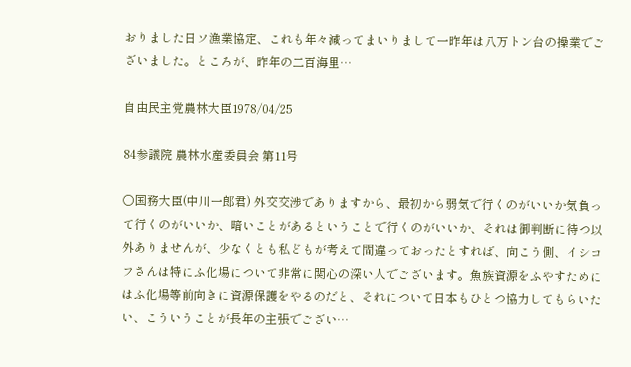おりました日ソ漁業協定、これも年々減ってまいりまして一昨年は八万トン台の操業でございました。ところが、昨年の二百海里…

自由民主党農林大臣1978/04/25

84参議院 農林水産委員会 第11号

○国務大臣(中川一郎君) 外交交渉でありますから、最初から弱気で行くのがいいか気負って行くのがいいか、暗いことがあるということで行くのがいいか、それは御判断に待つ以外ありませんが、少なくとも私どもが考えて間違っておったとすれば、向こう側、イシコフさんは特にふ化場について非常に関心の深い人でございます。魚族資源をふやすためにはふ化場等前向きに資源保護をやるのだと、それについて日本もひとつ協力してもらいたい、こういうことが長年の主張でござい…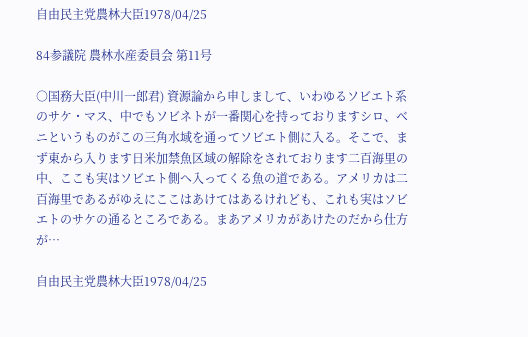自由民主党農林大臣1978/04/25

84参議院 農林水産委員会 第11号

○国務大臣(中川一郎君) 資源論から申しまして、いわゆるソビエト系のサケ・マス、中でもソビネトが一番関心を持っておりますシロ、ベニというものがこの三角水域を通ってソビエト側に入る。そこで、まず東から入ります日米加禁魚区域の解除をされております二百海里の中、ここも実はソビエト側へ入ってくる魚の道である。アメリカは二百海里であるがゆえにここはあけてはあるけれども、これも実はソビエトのサケの通るところである。まあアメリカがあけたのだから仕方が…

自由民主党農林大臣1978/04/25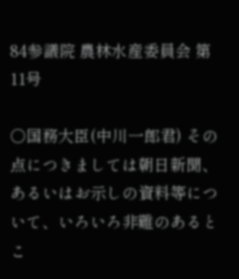84参議院 農林水産委員会 第11号

○国務大臣(中川一郎君) その点につきましては朝日新聞、あるいはお示しの資料等について、いろいろ非難のあるとこ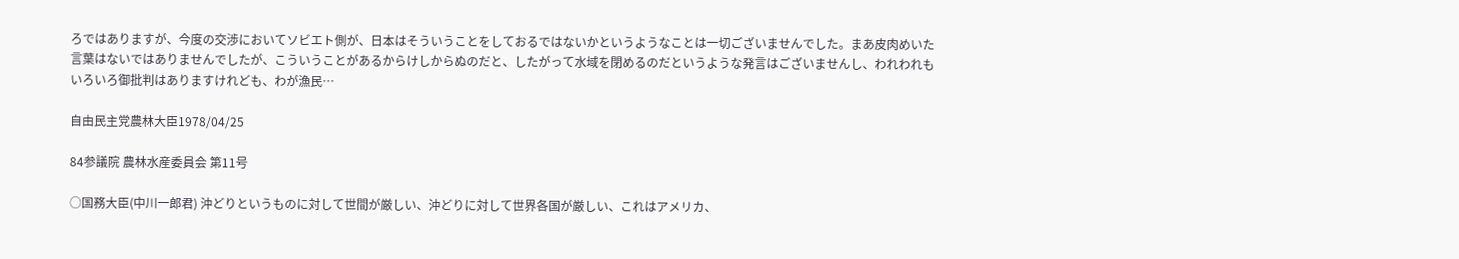ろではありますが、今度の交渉においてソビエト側が、日本はそういうことをしておるではないかというようなことは一切ございませんでした。まあ皮肉めいた言葉はないではありませんでしたが、こういうことがあるからけしからぬのだと、したがって水域を閉めるのだというような発言はございませんし、われわれもいろいろ御批判はありますけれども、わが漁民…

自由民主党農林大臣1978/04/25

84参議院 農林水産委員会 第11号

○国務大臣(中川一郎君) 沖どりというものに対して世間が厳しい、沖どりに対して世界各国が厳しい、これはアメリカ、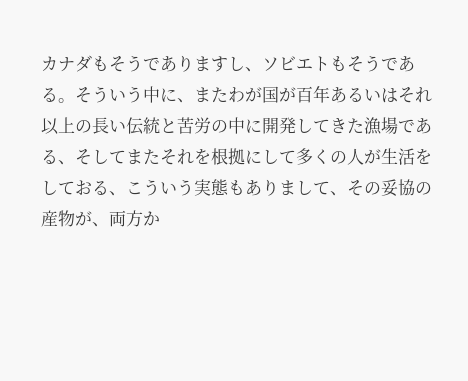カナダもそうでありますし、ソビエトもそうである。そういう中に、またわが国が百年あるいはそれ以上の長い伝統と苦労の中に開発してきた漁場である、そしてまたそれを根拠にして多くの人が生活をしておる、こういう実態もありまして、その妥協の産物が、両方か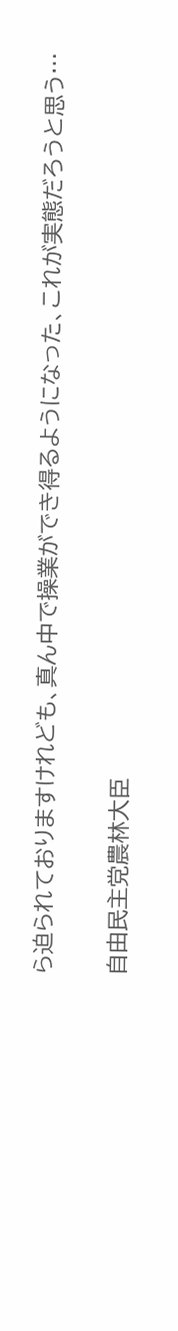ら迫られておりますけれども、真ん中で操業ができ得るようになった、これが実態だろうと思う…

自由民主党農林大臣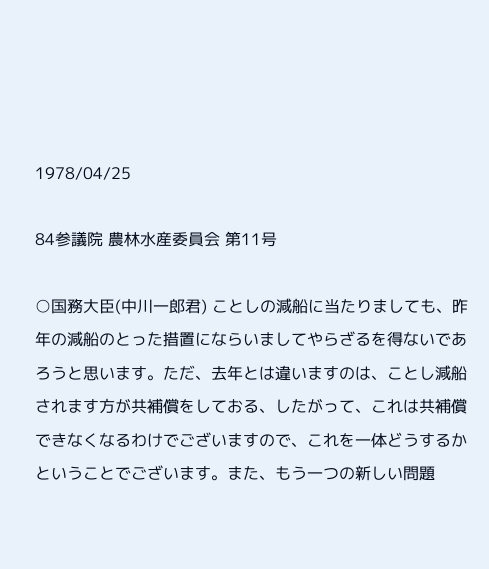1978/04/25

84参議院 農林水産委員会 第11号

○国務大臣(中川一郎君) ことしの減船に当たりましても、昨年の減船のとった措置にならいましてやらざるを得ないであろうと思います。ただ、去年とは違いますのは、ことし減船されます方が共補償をしておる、したがって、これは共補償できなくなるわけでございますので、これを一体どうするかということでございます。また、もう一つの新しい問題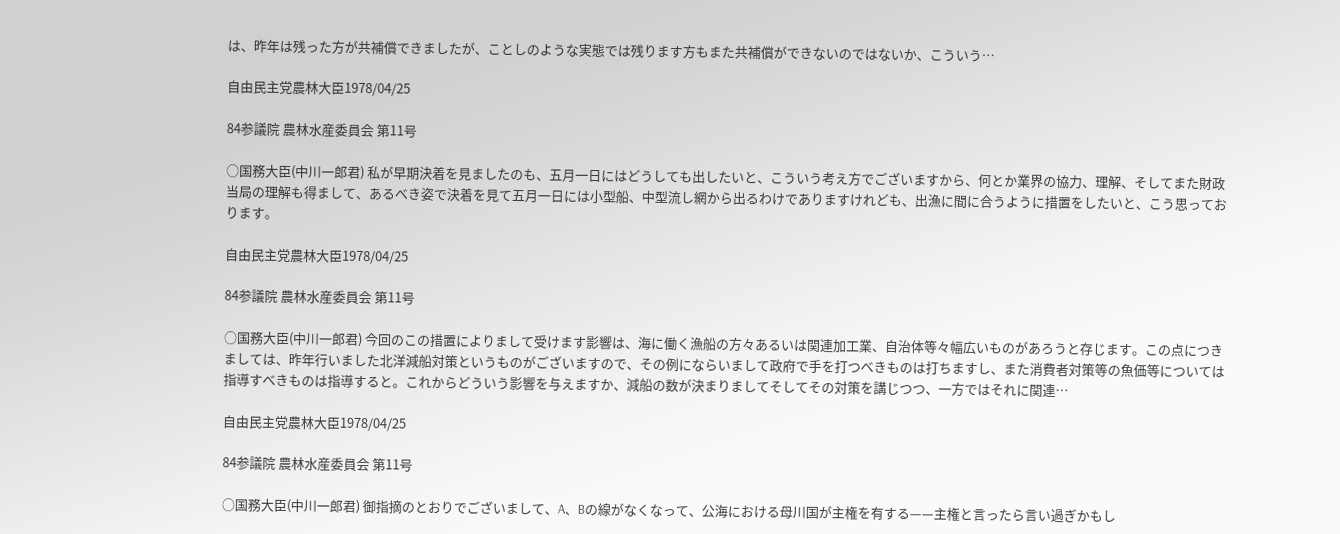は、昨年は残った方が共補償できましたが、ことしのような実態では残ります方もまた共補償ができないのではないか、こういう…

自由民主党農林大臣1978/04/25

84参議院 農林水産委員会 第11号

○国務大臣(中川一郎君) 私が早期決着を見ましたのも、五月一日にはどうしても出したいと、こういう考え方でございますから、何とか業界の協力、理解、そしてまた財政当局の理解も得まして、あるべき姿で決着を見て五月一日には小型船、中型流し網から出るわけでありますけれども、出漁に間に合うように措置をしたいと、こう思っております。

自由民主党農林大臣1978/04/25

84参議院 農林水産委員会 第11号

○国務大臣(中川一郎君) 今回のこの措置によりまして受けます影響は、海に働く漁船の方々あるいは関連加工業、自治体等々幅広いものがあろうと存じます。この点につきましては、昨年行いました北洋減船対策というものがございますので、その例にならいまして政府で手を打つべきものは打ちますし、また消費者対策等の魚価等については指導すべきものは指導すると。これからどういう影響を与えますか、減船の数が決まりましてそしてその対策を講じつつ、一方ではそれに関連…

自由民主党農林大臣1978/04/25

84参議院 農林水産委員会 第11号

○国務大臣(中川一郎君) 御指摘のとおりでございまして、A、Bの線がなくなって、公海における母川国が主権を有する——主権と言ったら言い過ぎかもし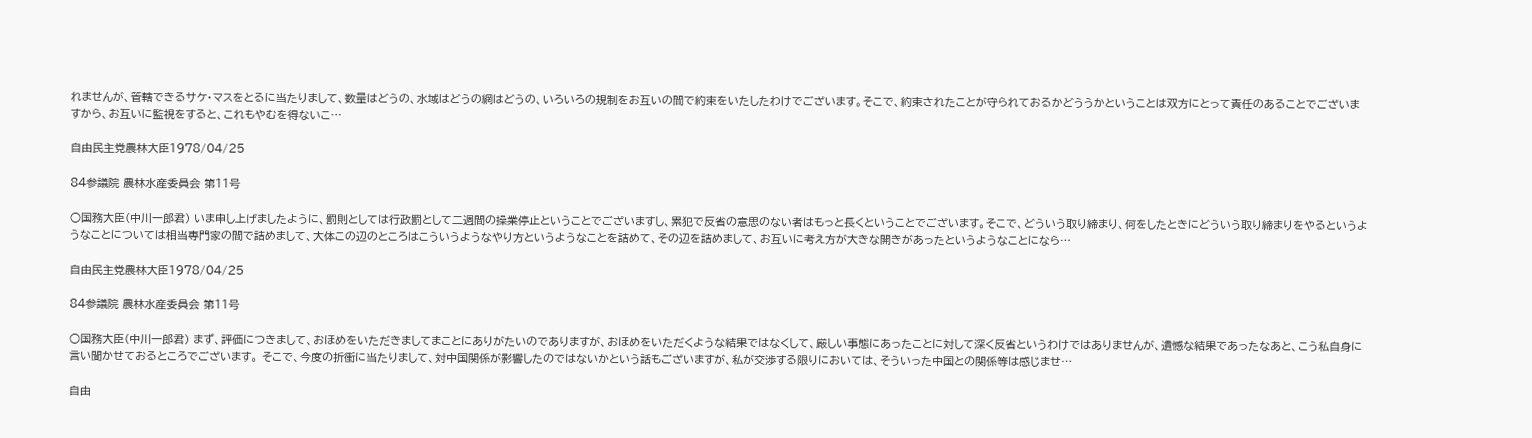れませんが、管轄できるサケ・マスをとるに当たりまして、数量はどうの、水域はどうの網はどうの、いろいろの規制をお互いの間で約束をいたしたわけでございます。そこで、約束されたことが守られておるかどううかということは双方にとって責任のあることでございますから、お互いに監視をすると、これもやむを得ないこ…

自由民主党農林大臣1978/04/25

84参議院 農林水産委員会 第11号

○国務大臣(中川一郎君) いま申し上げましたように、罰則としては行政罰として二週間の操業停止ということでございますし、累犯で反省の意思のない者はもっと長くということでございます。そこで、どういう取り締まり、何をしたときにどういう取り締まりをやるというようなことについては相当専門家の間で詰めまして、大体この辺のところはこういうようなやり方というようなことを詰めて、その辺を詰めまして、お互いに考え方が大きな開きがあったというようなことになら…

自由民主党農林大臣1978/04/25

84参議院 農林水産委員会 第11号

○国務大臣(中川一郎君) まず、評価につきまして、おほめをいただきましてまことにありがたいのでありますが、おほめをいただくような結果ではなくして、厳しい事態にあったことに対して深く反省というわけではありませんが、遺憾な結果であったなあと、こう私自身に言い聞かせておるところでございます。 そこで、今度の折衝に当たりまして、対中国関係が影響したのではないかという話もございますが、私が交渉する限りにおいては、そういった中国との関係等は感じませ…

自由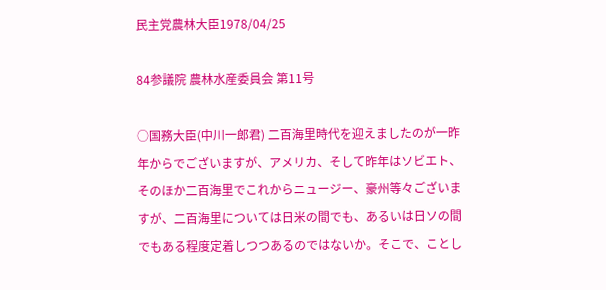民主党農林大臣1978/04/25

84参議院 農林水産委員会 第11号

○国務大臣(中川一郎君) 二百海里時代を迎えましたのが一昨年からでございますが、アメリカ、そして昨年はソビエト、そのほか二百海里でこれからニュージー、豪州等々ございますが、二百海里については日米の間でも、あるいは日ソの間でもある程度定着しつつあるのではないか。そこで、ことし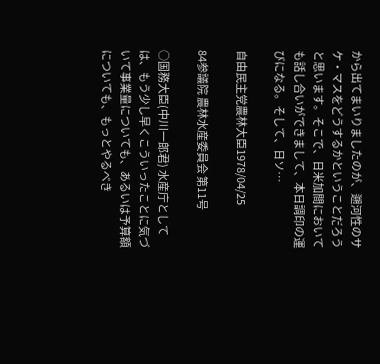から出てまいりましたのが、遡河性のサケ・マスをどうするかということだろうと思います。そこで、日米加間においても話し合いができまして、本日調印の運びになる。そして、日ソ…

自由民主党農林大臣1978/04/25

84参議院 農林水産委員会 第11号

○国務大臣(中川一郎君) 水産庁としては、もう少し早くこういったことに気づいて事業量についても、あるいは予算額についても、もっとやるべき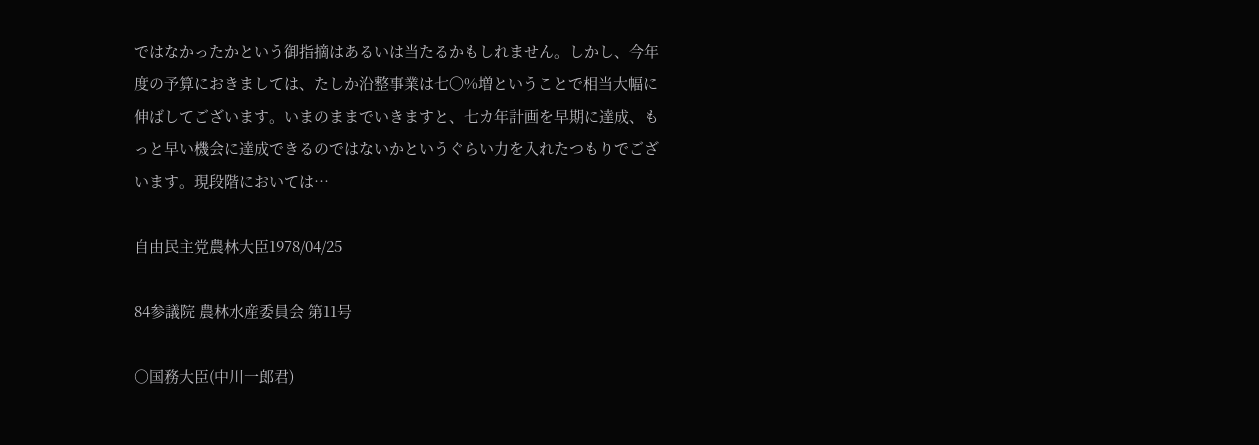ではなかったかという御指摘はあるいは当たるかもしれません。しかし、今年度の予算におきましては、たしか沿整事業は七〇%増ということで相当大幅に伸ばしてございます。いまのままでいきますと、七カ年計画を早期に達成、もっと早い機会に達成できるのではないかというぐらい力を入れたつもりでございます。現段階においては…

自由民主党農林大臣1978/04/25

84参議院 農林水産委員会 第11号

○国務大臣(中川一郎君)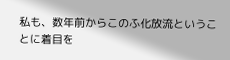私も、数年前からこのふ化放流ということに着目を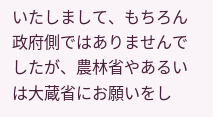いたしまして、もちろん政府側ではありませんでしたが、農林省やあるいは大蔵省にお願いをし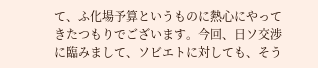て、ふ化場予算というものに熱心にやってきたつもりでございます。今回、日ソ交渉に臨みまして、ソビエトに対しても、そう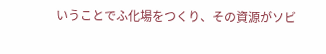いうことでふ化場をつくり、その資源がソビ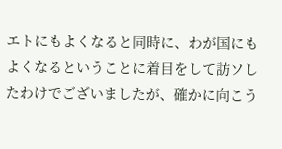エトにもよくなると同時に、わが国にもよくなるということに着目をして訪ソしたわけでございましたが、確かに向こう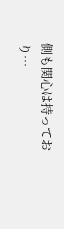側も関心は持っており…